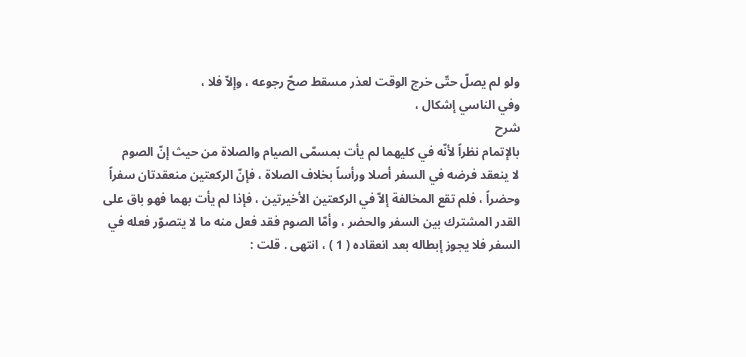ولو لم يصلّ حتّى خرج الوقت لعذر مسقط صحّ رجوعه ، وإلاّ فلا ،
وفي الناسي إشكال ،
شرح
بالإتمام نظراً لأنّه في كليهما لم يأت بمسمّى الصيام والصلاة من حيث إنّ الصوم
لا ينعقد فرضه في السفر أصلا ورأساً بخلاف الصلاة ، فإنّ الركعتين منعقدتان سفراً
وحضراً ، فلم تقع المخالفة إلاّ في الركعتين الأخيرتين ، فإذا لم يأت بهما فهو باق على
القدر المشترك بين السفر والحضر ، وأمّا الصوم فقد فعل منه ما لا يتصوّر فعله في
السفر فلا يجوز إبطاله بعد انعقاده ( 1 ) ، انتهى . قلت :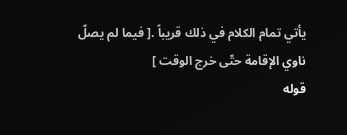يأتي تمام الكلام في ذلك قريباً .[ فيما لم يصلّ ناوي الإقامة حتّى خرج الوقت ]
قوله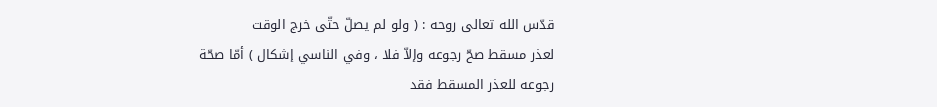قدّس الله تعالى روحه : ( ولو لم يصلّ حتّى خرج الوقت
لعذر مسقط صحّ رجوعه وإلاّ فلا ، وفي الناسي إشكال ) أمّا صحّة
رجوعه للعذر المسقط فقد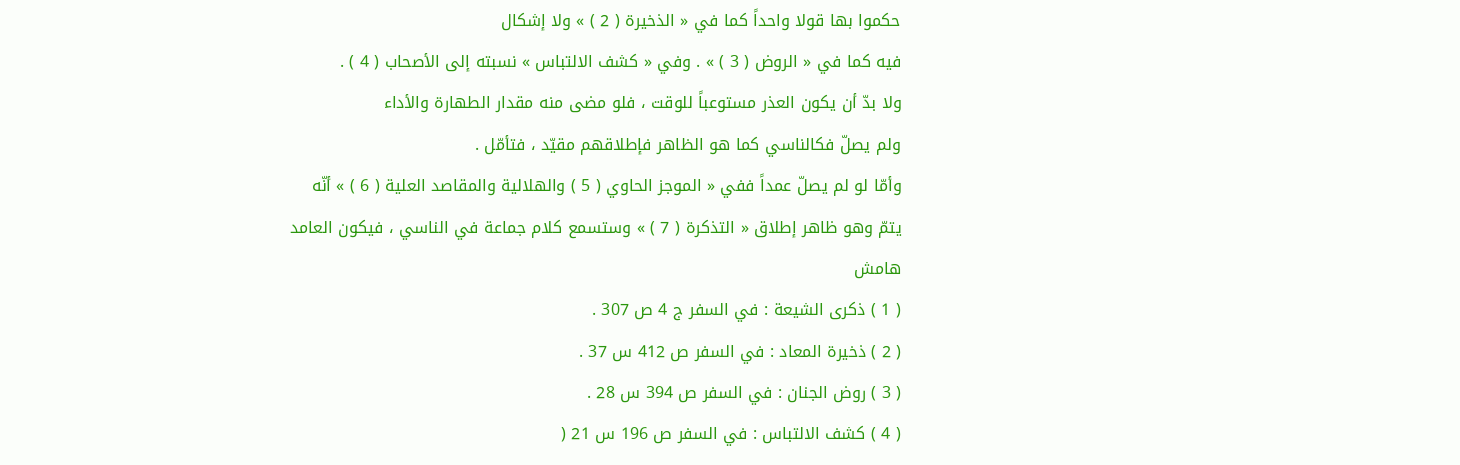حكموا بها قولا واحداً كما في « الذخيرة ( 2 ) » ولا إشكال
فيه كما في « الروض ( 3 ) » . وفي « كشف الالتباس » نسبته إلى الأصحاب ( 4 ) .
ولا بدّ أن يكون العذر مستوعباً للوقت ، فلو مضى منه مقدار الطهارة والأداء
ولم يصلّ فكالناسي كما هو الظاهر فإطلاقهم مقيّد ، فتأمّل .
وأمّا لو لم يصلّ عمداً ففي « الموجز الحاوي ( 5 ) والهلالية والمقاصد العلية ( 6 ) » أنّه
يتمّ وهو ظاهر إطلاق « التذكرة ( 7 ) » وستسمع كلام جماعة في الناسي ، فيكون العامد
هامش
( 1 ) ذكرى الشيعة : في السفر ج 4 ص 307 .
( 2 ) ذخيرة المعاد : في السفر ص 412 س 37 .
( 3 ) روض الجنان : في السفر ص 394 س 28 .
( 4 ) كشف الالتباس : في السفر ص 196 س 21 (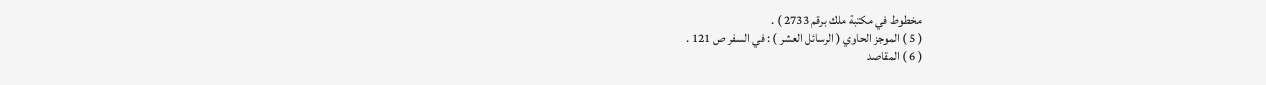مخطوط في مكتبة ملك برقم 2733 ) .
( 5 ) الموجز الحاوي ( الرسائل العشر ) : في السفر ص 121 .
( 6 ) المقاصد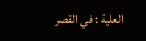العلية : في القصر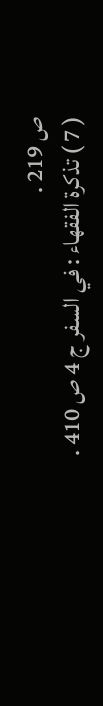ص 219 .
( 7 ) تذكرة الفقهاء : في السفر ج 4 ص 410 .